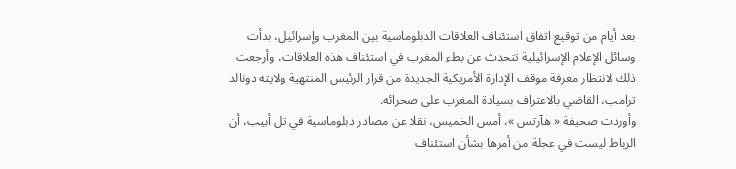بعد أيام من توقيع اتفاق استئناف العلاقات الدبلوماسية بين المغرب وإسرائيل، بدأت وسائل الإعلام الإسرائيلية تتحدث عن بطء المغرب في استئناف هذه العلاقات، وأرجعت ذلك لانتظار معرفة موقف الإدارة الأمريكية الجديدة من قرار الرئيس المنتهية ولايته دونالد ترامب، القاضي بالاعتراف بسيادة المغرب على صحرائه.
وأوردت صحيفة « هآرتس »، أمس الخميس، نقلا عن مصادر دبلوماسية في تل أبيب، أن الرباط ليست في عجلة من أمرها بشأن استئناف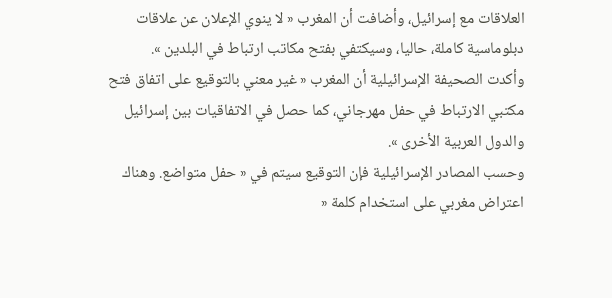العلاقات مع إسرائيل، وأضافت أن المغرب « لا ينوي الإعلان عن علاقات دبلوماسية كاملة، حاليا، وسيكتفي بفتح مكاتب ارتباط في البلدين ».
وأكدت الصحيفة الإسرائيلية أن المغرب « غير معني بالتوقيع على اتفاق فتح مكتبي الارتباط في حفل مهرجاني، كما حصل في الاتفاقيات بين إسرائيل والدول العربية الأخرى ».
وحسب المصادر الإسرائيلية فإن التوقيع سيتم في « حفل متواضع. وهناك اعتراض مغربي على استخدام كلمة «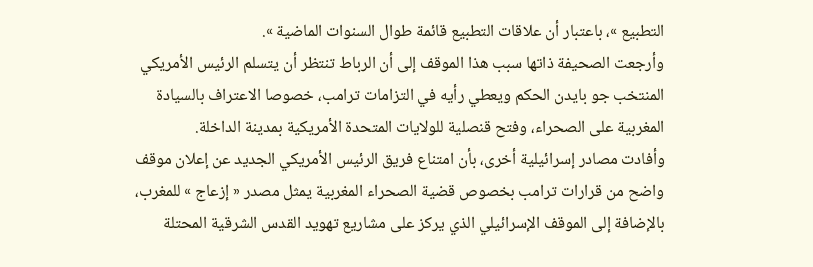التطبيع »، باعتبار أن علاقات التطبيع قائمة طوال السنوات الماضية ».
وأرجعت الصحيفة ذاتها سبب هذا الموقف إلى أن الرباط تنتظر أن يتسلم الرئيس الأمريكي المنتخب جو بايدن الحكم ويعطي رأيه في التزامات ترامب، خصوصا الاعتراف بالسيادة المغربية على الصحراء، وفتح قنصلية للولايات المتحدة الأمريكية بمدينة الداخلة.
وأفادت مصادر إسرائيلية أخرى، بأن امتناع فريق الرئيس الأمريكي الجديد عن إعلان موقف واضح من قرارات ترامب بخصوص قضية الصحراء المغربية يمثل مصدر « إزعاج » للمغرب، بالإضافة إلى الموقف الإسرائيلي الذي يركز على مشاريع تهويد القدس الشرقية المحتلة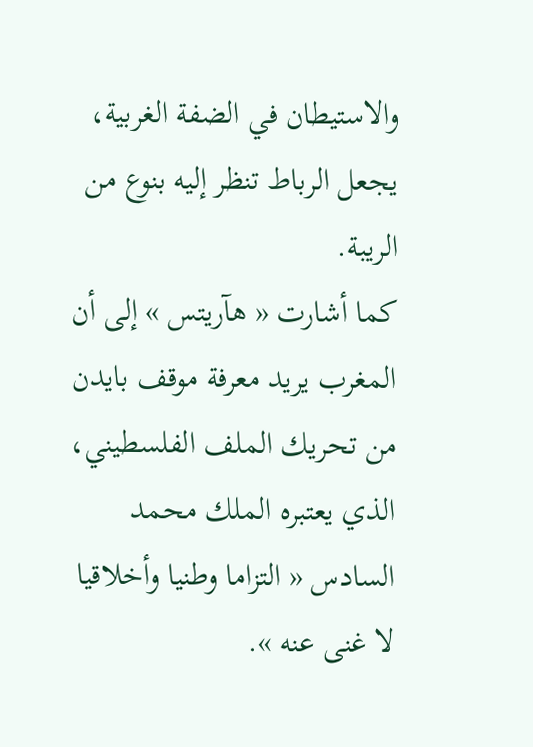والاستيطان في الضفة الغربية، يجعل الرباط تنظر إليه بنوع من الريبة.
كما أشارت « هآريتس » إلى أن المغرب يريد معرفة موقف بايدن من تحريك الملف الفلسطيني، الذي يعتبره الملك محمد السادس « التزاما وطنيا وأخلاقيا لا غنى عنه ».